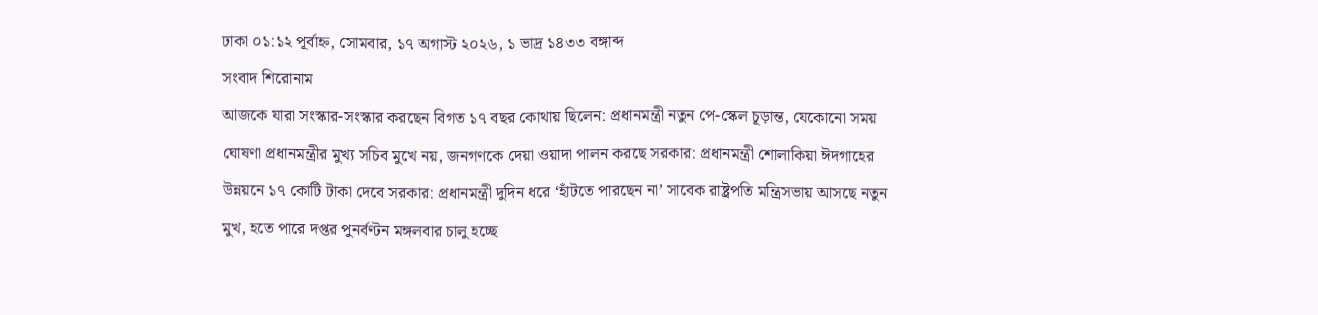ঢাকা ০১:১২ পূর্বাহ্ন, সোমবার, ১৭ অগাস্ট ২০২৬, ১ ভাদ্র ১৪৩৩ বঙ্গাব্দ
সংবাদ শিরোনাম
আজকে যারা সংস্কার-সংস্কার করছেন বিগত ১৭ বছর কোথায় ছিলেন: প্রধানমন্ত্রী নতুন পে-স্কেল চূড়ান্ত, যেকোনো সময় ঘোষণা প্রধানমন্ত্রীর মুখ্য সচিব মুখে নয়, জনগণকে দেয়া ওয়াদা পালন করছে সরকার: প্রধানমন্ত্রী শোলাকিয়া ঈদগাহের উন্নয়নে ১৭ কোটি টাকা দেবে সরকার: প্রধানমন্ত্রী দুদিন ধরে ‘হাঁটতে পারছেন না’ সাবেক রাষ্ট্রপতি মন্ত্রিসভায় আসছে নতুন মুখ, হতে পারে দপ্তর পুনর্বণ্টন মঙ্গলবার চালু হচ্ছে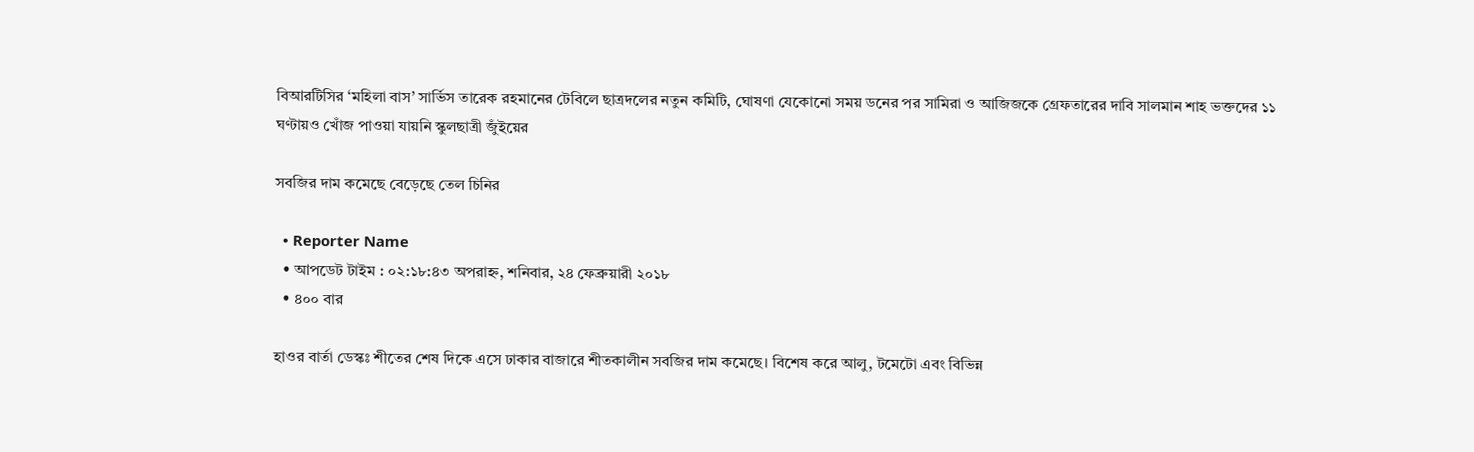বিআরটিসির ‘মহিলা বাস’ সার্ভিস তারেক রহমানের টেবিলে ছাত্রদলের নতুন কমিটি, ঘোষণা যেকোনো সময় ডনের পর সামিরা ও আজিজকে গ্রেফতারের দাবি সালমান শাহ ভক্তদের ১১ ঘণ্টায়ও খোঁজ পাওয়া যায়নি স্কুলছাত্রী জুঁইয়ের

সবজির দাম কমেছে বেড়েছে তেল চিনির

  • Reporter Name
  • আপডেট টাইম : ০২:১৮:৪৩ অপরাহ্ন, শনিবার, ২৪ ফেব্রুয়ারী ২০১৮
  • ৪০০ বার

হাওর বার্তা ডেস্কঃ শীতের শেষ দিকে এসে ঢাকার বাজারে শীতকালীন সবজির দাম কমেছে। বিশেষ করে আলু, টমেটো এবং বিভিন্ন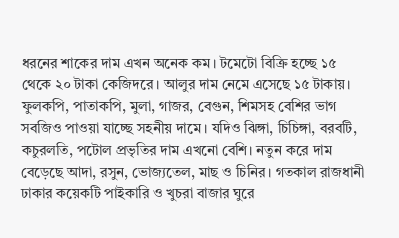ধরনের শাকের দাম এখন অনেক কম। টমেটো বিক্রি হচ্ছে ১৫ থেকে ২০ টাকা কেজিদরে। আলুর দাম নেমে এসেছে ১৫ টাকায়। ফুলকপি, পাতাকপি, মুলা, গাজর, বেগুন, শিমসহ বেশির ভাগ সবজিও পাওয়া যাচ্ছে সহনীয় দামে। যদিও ঝিঙ্গা, চিচিঙ্গা, বরবটি, কচুরলতি, পটোল প্রভৃতির দাম এখনো বেশি। নতুন করে দাম বেড়েছে আদা, রসুন, ভোজ্যতেল, মাছ ও চিনির। গতকাল রাজধানী ঢাকার কয়েকটি পাইকারি ও খুচরা বাজার ঘুরে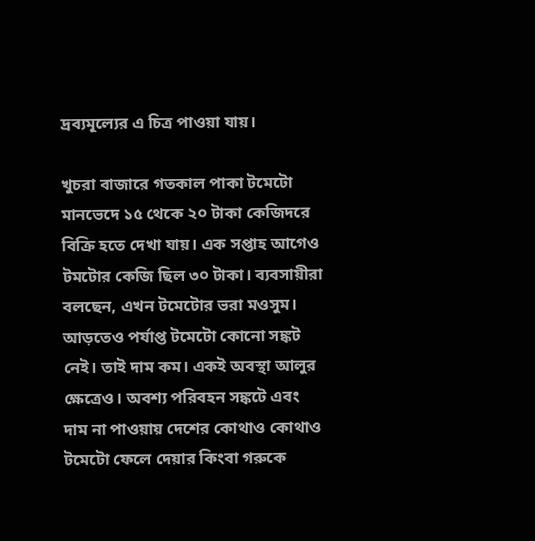দ্রব্যমূল্যের এ চিত্র পাওয়া যায়।

খুচরা বাজারে গতকাল পাকা টমেটো মানভেদে ১৫ থেকে ২০ টাকা কেজিদরে বিক্রি হতে দেখা যায়। এক সপ্তাহ আগেও টমটোর কেজি ছিল ৩০ টাকা। ব্যবসায়ীরা বলছেন, এখন টমেটোর ভরা মওসুম। আড়তেও পর্যাপ্ত টমেটো কোনো সঙ্কট নেই। তাই দাম কম। একই অবস্থা আলুর ক্ষেত্রেও। অবশ্য পরিবহন সঙ্কটে এবং দাম না পাওয়ায় দেশের কোথাও কোথাও টমেটো ফেলে দেয়ার কিংবা গরুকে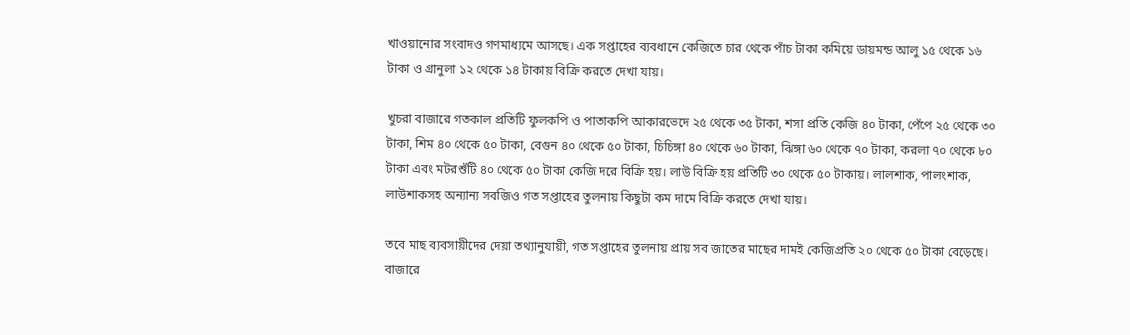খাওয়ানোর সংবাদও গণমাধ্যমে আসছে। এক সপ্তাহের ব্যবধানে কেজিতে চার থেকে পাঁচ টাকা কমিয়ে ডায়মন্ড আলু ১৫ থেকে ১৬ টাকা ও গ্রানুলা ১২ থেকে ১৪ টাকায় বিক্রি করতে দেখা যায়।

খুচরা বাজারে গতকাল প্রতিটি ফুলকপি ও পাতাকপি আকারভেদে ২৫ থেকে ৩৫ টাকা, শসা প্রতি কেজি ৪০ টাকা, পেঁপে ২৫ থেকে ৩০ টাকা, শিম ৪০ থেকে ৫০ টাকা, বেগুন ৪০ থেকে ৫০ টাকা, চিচিঙ্গা ৪০ থেকে ৬০ টাকা, ঝিঙ্গা ৬০ থেকে ৭০ টাকা, করলা ৭০ থেকে ৮০ টাকা এবং মটরশুঁটি ৪০ থেকে ৫০ টাকা কেজি দরে বিক্রি হয়। লাউ বিক্রি হয় প্রতিটি ৩০ থেকে ৫০ টাকায়। লালশাক, পালংশাক, লাউশাকসহ অন্যান্য সবজিও গত সপ্তাহের তুলনায় কিছুটা কম দামে বিক্রি করতে দেখা যায়।

তবে মাছ ব্যবসায়ীদের দেয়া তথ্যানুযায়ী, গত সপ্তাহের তুলনায় প্রায় সব জাতের মাছের দামই কেজিপ্রতি ২০ থেকে ৫০ টাকা বেড়েছে। বাজারে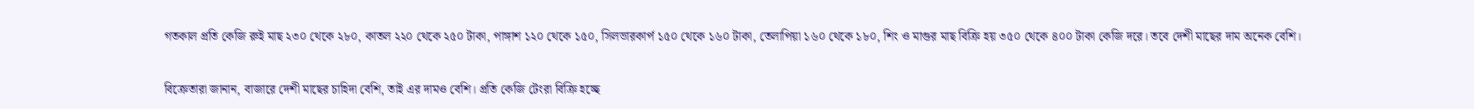গতকাল প্রতি কেজি রুই মাছ ২৩০ থেকে ২৮০, কাতল ২২০ থেকে ২৫০ টাকা, পাঙ্গাশ ১২০ থেকে ১৫০, সিলভারকার্প ১৫০ থেকে ১৬০ টাকা, তেলাপিয়া ১৬০ থেকে ১৮০, শিং ও মাগুর মাছ বিক্রি হয় ৩৫০ থেকে ৪০০ টাকা কেজি দরে। তবে দেশী মাছের দাম অনেক বেশি।

বিক্রেতারা জানান, বাজারে দেশী মাছের চাহিদা বেশি, তাই এর দামও বেশি। প্রতি কেজি টেংরা বিক্রি হচ্ছে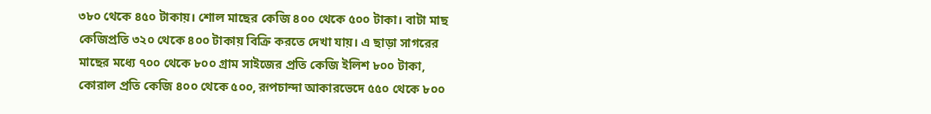৩৮০ থেকে ৪৫০ টাকায়। শোল মাছের কেজি ৪০০ থেকে ৫০০ টাকা। বাটা মাছ কেজিপ্রতি ৩২০ থেকে ৪০০ টাকায় বিক্রি করতে দেখা যায়। এ ছাড়া সাগরের মাছের মধ্যে ৭০০ থেকে ৮০০ গ্রাম সাইজের প্রতি কেজি ইলিশ ৮০০ টাকা, কোরাল প্রতি কেজি ৪০০ থেকে ৫০০, রূপচান্দা আকারভেদে ৫৫০ থেকে ৮০০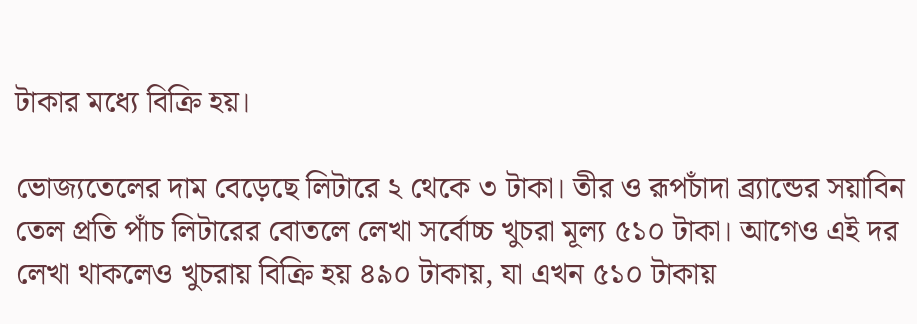টাকার মধ্যে বিক্রি হয়।

ভোজ্যতেলের দাম বেড়েছে লিটারে ২ থেকে ৩ টাকা। তীর ও রূপচাঁদা ব্র্যান্ডের সয়াবিন তেল প্রতি পাঁচ লিটারের বোতলে লেখা সর্বোচ্চ খুচরা মূল্য ৫১০ টাকা। আগেও এই দর লেখা থাকলেও খুচরায় বিক্রি হয় ৪৯০ টাকায়, যা এখন ৫১০ টাকায়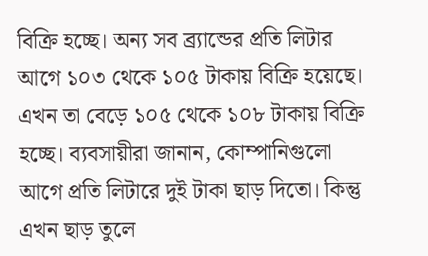বিক্রি হচ্ছে। অন্য সব ব্র্যান্ডের প্রতি লিটার আগে ১০৩ থেকে ১০৫ টাকায় বিক্রি হয়েছে। এখন তা বেড়ে ১০৫ থেকে ১০৮ টাকায় বিক্রি হচ্ছে। ব্যবসায়ীরা জানান, কোম্পানিগুলো আগে প্রতি লিটারে দুই টাকা ছাড় দিতো। কিন্তু এখন ছাড় তুলে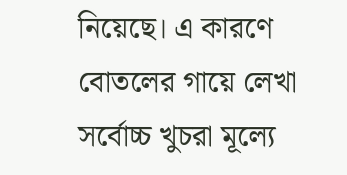নিয়েছে। এ কারণে বোতলের গায়ে লেখা সর্বোচ্চ খুচরা মূল্যে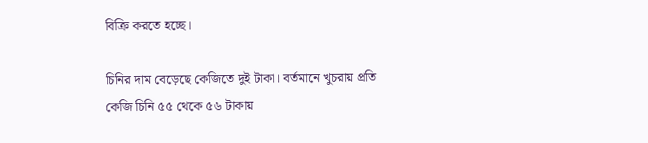বিক্রি করতে হচ্ছে।

চিনির দাম বেড়েছে কেজিতে দুই টাকা। বর্তমানে খুচরায় প্রতি কেজি চিনি ৫৫ থেকে ৫৬ টাকায়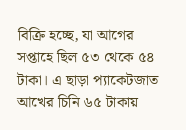বিক্রি হচ্ছে, যা আগের সপ্তাহে ছিল ৫৩ থেকে ৫৪ টাকা। এ ছাড়া প্যাকেটজাত আখের চিনি ৬৫ টাকায়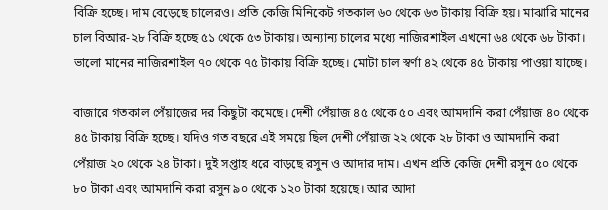বিক্রি হচ্ছে। দাম বেড়েছে চালেরও। প্রতি কেজি মিনিকেট গতকাল ৬০ থেকে ৬৩ টাকায় বিক্রি হয়। মাঝারি মানের চাল বিআর-২৮ বিক্রি হচ্ছে ৫১ থেকে ৫৩ টাকায়। অন্যান্য চালের মধ্যে নাজিরশাইল এখনো ৬৪ থেকে ৬৮ টাকা। ভালো মানের নাজিরশাইল ৭০ থেকে ৭৫ টাকায় বিক্রি হচ্ছে। মোটা চাল স্বর্ণা ৪২ থেকে ৪৫ টাকায় পাওয়া যাচ্ছে।

বাজারে গতকাল পেঁয়াজের দর কিছুটা কমেছে। দেশী পেঁয়াজ ৪৫ থেকে ৫০ এবং আমদানি করা পেঁয়াজ ৪০ থেকে ৪৫ টাকায় বিক্রি হচ্ছে। যদিও গত বছরে এই সময়ে ছিল দেশী পেঁয়াজ ২২ থেকে ২৮ টাকা ও আমদানি করা পেঁয়াজ ২০ থেকে ২৪ টাকা। দুই সপ্তাহ ধরে বাড়ছে রসুন ও আদার দাম। এখন প্রতি কেজি দেশী রসুন ৫০ থেকে ৮০ টাকা এবং আমদানি করা রসুন ৯০ থেকে ১২০ টাকা হয়েছে। আর আদা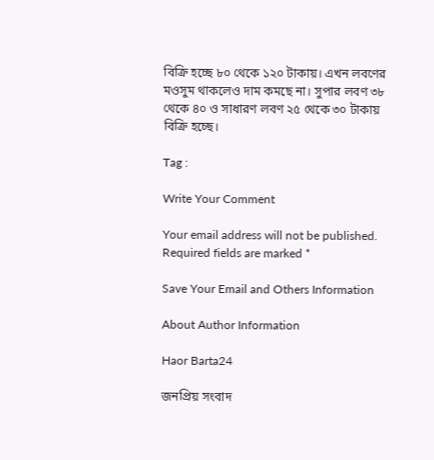বিক্রি হচ্ছে ৮০ থেকে ১২০ টাকায়। এখন লবণের মওসুম থাকলেও দাম কমছে না। সুপার লবণ ৩৮ থেকে ৪০ ও সাধারণ লবণ ২৫ থেকে ৩০ টাকায় বিক্রি হচ্ছে।

Tag :

Write Your Comment

Your email address will not be published. Required fields are marked *

Save Your Email and Others Information

About Author Information

Haor Barta24

জনপ্রিয় সংবাদ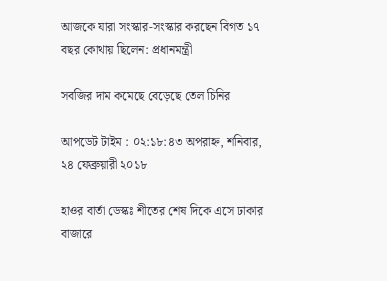আজকে যারা সংস্কার-সংস্কার করছেন বিগত ১৭ বছর কোথায় ছিলেন: প্রধানমন্ত্রী

সবজির দাম কমেছে বেড়েছে তেল চিনির

আপডেট টাইম : ০২:১৮:৪৩ অপরাহ্ন, শনিবার, ২৪ ফেব্রুয়ারী ২০১৮

হাওর বার্তা ডেস্কঃ শীতের শেষ দিকে এসে ঢাকার বাজারে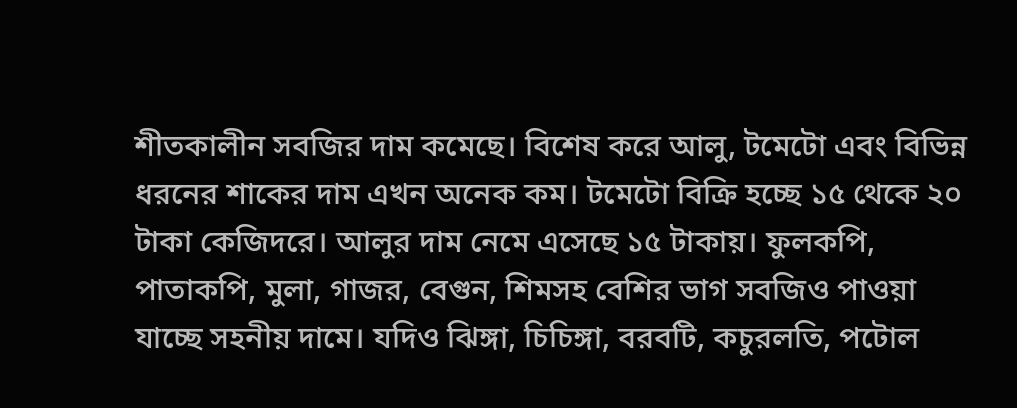শীতকালীন সবজির দাম কমেছে। বিশেষ করে আলু, টমেটো এবং বিভিন্ন ধরনের শাকের দাম এখন অনেক কম। টমেটো বিক্রি হচ্ছে ১৫ থেকে ২০ টাকা কেজিদরে। আলুর দাম নেমে এসেছে ১৫ টাকায়। ফুলকপি, পাতাকপি, মুলা, গাজর, বেগুন, শিমসহ বেশির ভাগ সবজিও পাওয়া যাচ্ছে সহনীয় দামে। যদিও ঝিঙ্গা, চিচিঙ্গা, বরবটি, কচুরলতি, পটোল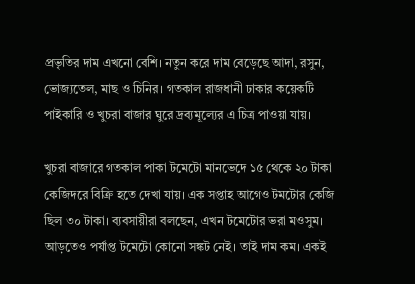প্রভৃতির দাম এখনো বেশি। নতুন করে দাম বেড়েছে আদা, রসুন, ভোজ্যতেল, মাছ ও চিনির। গতকাল রাজধানী ঢাকার কয়েকটি পাইকারি ও খুচরা বাজার ঘুরে দ্রব্যমূল্যের এ চিত্র পাওয়া যায়।

খুচরা বাজারে গতকাল পাকা টমেটো মানভেদে ১৫ থেকে ২০ টাকা কেজিদরে বিক্রি হতে দেখা যায়। এক সপ্তাহ আগেও টমটোর কেজি ছিল ৩০ টাকা। ব্যবসায়ীরা বলছেন, এখন টমেটোর ভরা মওসুম। আড়তেও পর্যাপ্ত টমেটো কোনো সঙ্কট নেই। তাই দাম কম। একই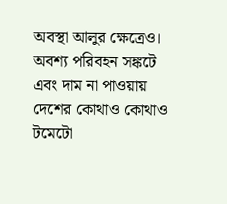অবস্থা আলুর ক্ষেত্রেও। অবশ্য পরিবহন সঙ্কটে এবং দাম না পাওয়ায় দেশের কোথাও কোথাও টমেটো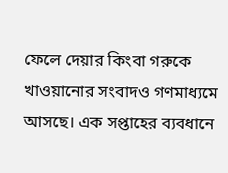ফেলে দেয়ার কিংবা গরুকে খাওয়ানোর সংবাদও গণমাধ্যমে আসছে। এক সপ্তাহের ব্যবধানে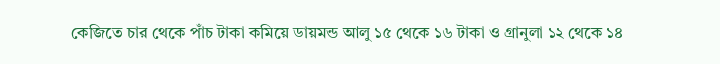কেজিতে চার থেকে পাঁচ টাকা কমিয়ে ডায়মন্ড আলু ১৫ থেকে ১৬ টাকা ও গ্রানুলা ১২ থেকে ১৪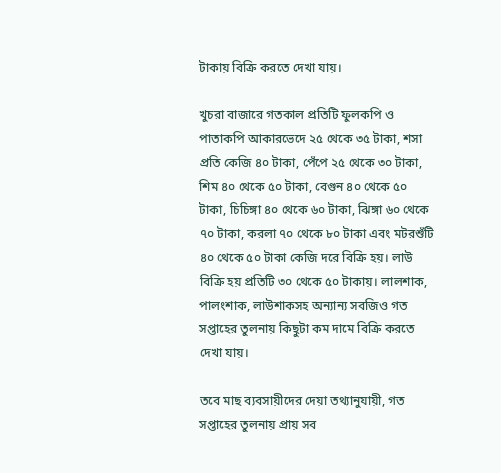টাকায় বিক্রি করতে দেখা যায়।

খুচরা বাজারে গতকাল প্রতিটি ফুলকপি ও পাতাকপি আকারভেদে ২৫ থেকে ৩৫ টাকা, শসা প্রতি কেজি ৪০ টাকা, পেঁপে ২৫ থেকে ৩০ টাকা, শিম ৪০ থেকে ৫০ টাকা, বেগুন ৪০ থেকে ৫০ টাকা, চিচিঙ্গা ৪০ থেকে ৬০ টাকা, ঝিঙ্গা ৬০ থেকে ৭০ টাকা, করলা ৭০ থেকে ৮০ টাকা এবং মটরশুঁটি ৪০ থেকে ৫০ টাকা কেজি দরে বিক্রি হয়। লাউ বিক্রি হয় প্রতিটি ৩০ থেকে ৫০ টাকায়। লালশাক, পালংশাক, লাউশাকসহ অন্যান্য সবজিও গত সপ্তাহের তুলনায় কিছুটা কম দামে বিক্রি করতে দেখা যায়।

তবে মাছ ব্যবসায়ীদের দেয়া তথ্যানুযায়ী, গত সপ্তাহের তুলনায় প্রায় সব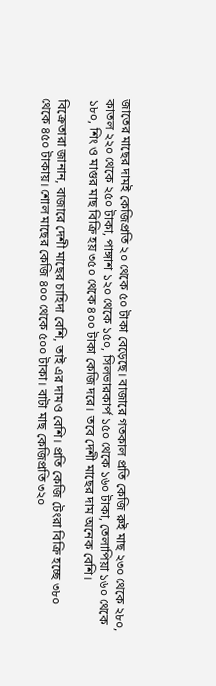জাতের মাছের দামই কেজিপ্রতি ২০ থেকে ৫০ টাকা বেড়েছে। বাজারে গতকাল প্রতি কেজি রুই মাছ ২৩০ থেকে ২৮০, কাতল ২২০ থেকে ২৫০ টাকা, পাঙ্গাশ ১২০ থেকে ১৫০, সিলভারকার্প ১৫০ থেকে ১৬০ টাকা, তেলাপিয়া ১৬০ থেকে ১৮০, শিং ও মাগুর মাছ বিক্রি হয় ৩৫০ থেকে ৪০০ টাকা কেজি দরে। তবে দেশী মাছের দাম অনেক বেশি।

বিক্রেতারা জানান, বাজারে দেশী মাছের চাহিদা বেশি, তাই এর দামও বেশি। প্রতি কেজি টেংরা বিক্রি হচ্ছে ৩৮০ থেকে ৪৫০ টাকায়। শোল মাছের কেজি ৪০০ থেকে ৫০০ টাকা। বাটা মাছ কেজিপ্রতি ৩২০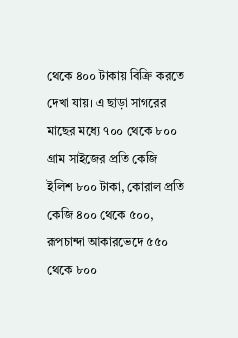থেকে ৪০০ টাকায় বিক্রি করতে দেখা যায়। এ ছাড়া সাগরের মাছের মধ্যে ৭০০ থেকে ৮০০ গ্রাম সাইজের প্রতি কেজি ইলিশ ৮০০ টাকা, কোরাল প্রতি কেজি ৪০০ থেকে ৫০০, রূপচান্দা আকারভেদে ৫৫০ থেকে ৮০০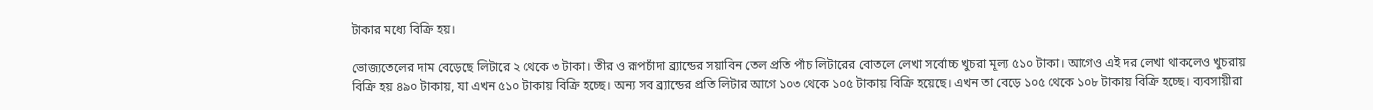টাকার মধ্যে বিক্রি হয়।

ভোজ্যতেলের দাম বেড়েছে লিটারে ২ থেকে ৩ টাকা। তীর ও রূপচাঁদা ব্র্যান্ডের সয়াবিন তেল প্রতি পাঁচ লিটারের বোতলে লেখা সর্বোচ্চ খুচরা মূল্য ৫১০ টাকা। আগেও এই দর লেখা থাকলেও খুচরায় বিক্রি হয় ৪৯০ টাকায়, যা এখন ৫১০ টাকায় বিক্রি হচ্ছে। অন্য সব ব্র্যান্ডের প্রতি লিটার আগে ১০৩ থেকে ১০৫ টাকায় বিক্রি হয়েছে। এখন তা বেড়ে ১০৫ থেকে ১০৮ টাকায় বিক্রি হচ্ছে। ব্যবসায়ীরা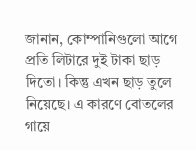জানান, কোম্পানিগুলো আগে প্রতি লিটারে দুই টাকা ছাড় দিতো। কিন্তু এখন ছাড় তুলে নিয়েছে। এ কারণে বোতলের গায়ে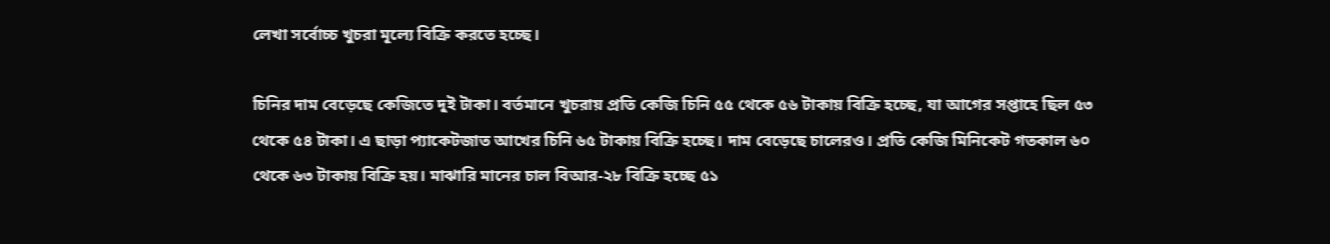লেখা সর্বোচ্চ খুচরা মূল্যে বিক্রি করতে হচ্ছে।

চিনির দাম বেড়েছে কেজিতে দুই টাকা। বর্তমানে খুচরায় প্রতি কেজি চিনি ৫৫ থেকে ৫৬ টাকায় বিক্রি হচ্ছে, যা আগের সপ্তাহে ছিল ৫৩ থেকে ৫৪ টাকা। এ ছাড়া প্যাকেটজাত আখের চিনি ৬৫ টাকায় বিক্রি হচ্ছে। দাম বেড়েছে চালেরও। প্রতি কেজি মিনিকেট গতকাল ৬০ থেকে ৬৩ টাকায় বিক্রি হয়। মাঝারি মানের চাল বিআর-২৮ বিক্রি হচ্ছে ৫১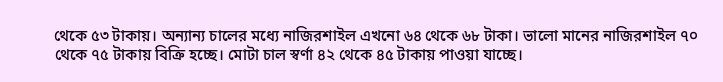থেকে ৫৩ টাকায়। অন্যান্য চালের মধ্যে নাজিরশাইল এখনো ৬৪ থেকে ৬৮ টাকা। ভালো মানের নাজিরশাইল ৭০ থেকে ৭৫ টাকায় বিক্রি হচ্ছে। মোটা চাল স্বর্ণা ৪২ থেকে ৪৫ টাকায় পাওয়া যাচ্ছে।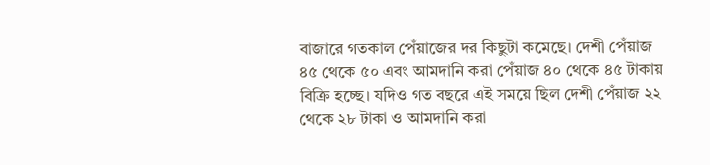বাজারে গতকাল পেঁয়াজের দর কিছুটা কমেছে। দেশী পেঁয়াজ ৪৫ থেকে ৫০ এবং আমদানি করা পেঁয়াজ ৪০ থেকে ৪৫ টাকায় বিক্রি হচ্ছে। যদিও গত বছরে এই সময়ে ছিল দেশী পেঁয়াজ ২২ থেকে ২৮ টাকা ও আমদানি করা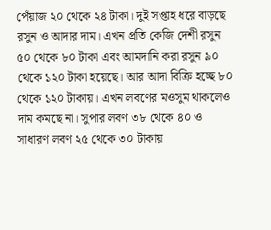পেঁয়াজ ২০ থেকে ২৪ টাকা। দুই সপ্তাহ ধরে বাড়ছে রসুন ও আদার দাম। এখন প্রতি কেজি দেশী রসুন ৫০ থেকে ৮০ টাকা এবং আমদানি করা রসুন ৯০ থেকে ১২০ টাকা হয়েছে। আর আদা বিক্রি হচ্ছে ৮০ থেকে ১২০ টাকায়। এখন লবণের মওসুম থাকলেও দাম কমছে না। সুপার লবণ ৩৮ থেকে ৪০ ও সাধারণ লবণ ২৫ থেকে ৩০ টাকায়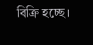বিক্রি হচ্ছে।